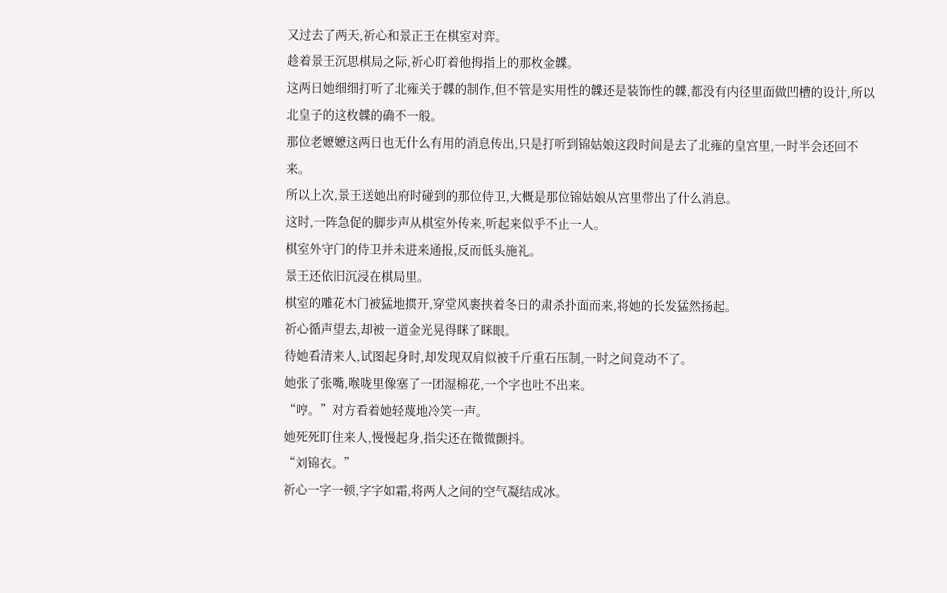又过去了两天,祈心和景正王在棋室对弈。
趁着景王沉思棋局之际,祈心盯着他拇指上的那枚金韘。
这两日她细细打听了北雍关于韘的制作,但不管是实用性的韘还是装饰性的韘,都没有内径里面做凹槽的设计,所以北皇子的这枚韘的确不一般。
那位老嬷嬷这两日也无什么有用的消息传出,只是打听到锦姑娘这段时间是去了北雍的皇宫里,一时半会还回不来。
所以上次,景王送她出府时碰到的那位侍卫,大概是那位锦姑娘从宫里带出了什么消息。
这时,一阵急促的脚步声从棋室外传来,听起来似乎不止一人。
棋室外守门的侍卫并未进来通报,反而低头施礼。
景王还依旧沉浸在棋局里。
棋室的雕花木门被猛地掼开,穿堂风裹挟着冬日的肃杀扑面而来,将她的长发猛然扬起。
祈心循声望去,却被一道金光晃得眯了眯眼。
待她看清来人,试图起身时,却发现双肩似被千斤重石压制,一时之间竟动不了。
她张了张嘴,喉咙里像塞了一团湿棉花,一个字也吐不出来。
“哼。”对方看着她轻蔑地冷笑一声。
她死死盯住来人,慢慢起身,指尖还在微微颤抖。
“刘锦衣。”
祈心一字一顿,字字如霜,将两人之间的空气凝结成冰。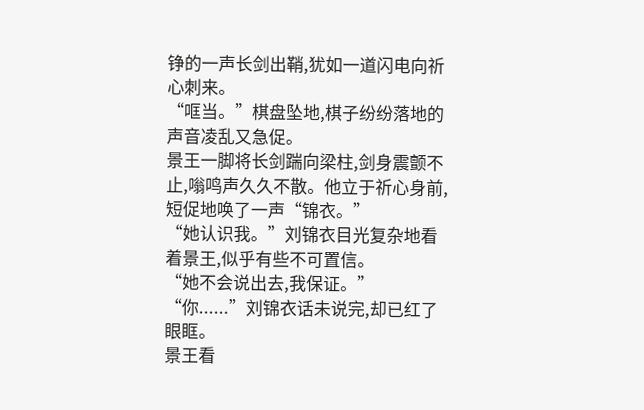铮的一声长剑出鞘,犹如一道闪电向祈心刺来。
“哐当。”棋盘坠地,棋子纷纷落地的声音凌乱又急促。
景王一脚将长剑踹向梁柱,剑身震颤不止,嗡鸣声久久不散。他立于祈心身前,短促地唤了一声“锦衣。”
“她认识我。”刘锦衣目光复杂地看着景王,似乎有些不可置信。
“她不会说出去,我保证。”
“你......”刘锦衣话未说完,却已红了眼眶。
景王看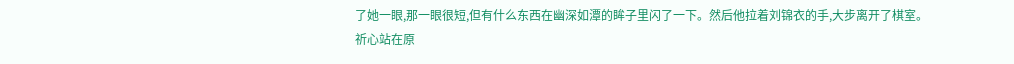了她一眼,那一眼很短,但有什么东西在幽深如潭的眸子里闪了一下。然后他拉着刘锦衣的手,大步离开了棋室。
祈心站在原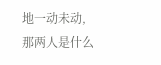地一动未动,那两人是什么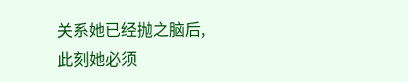关系她已经抛之脑后,此刻她必须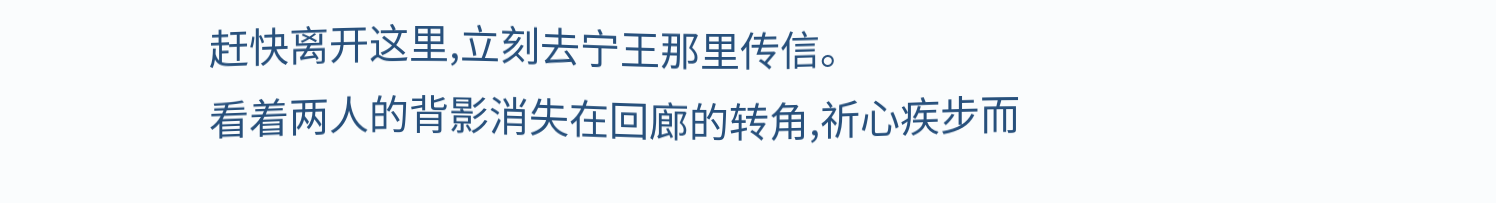赶快离开这里,立刻去宁王那里传信。
看着两人的背影消失在回廊的转角,祈心疾步而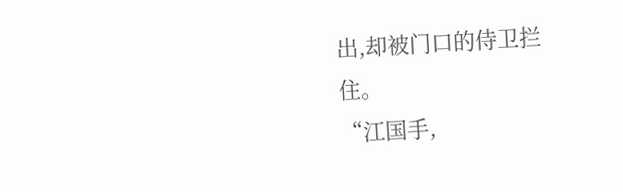出,却被门口的侍卫拦住。
“江国手,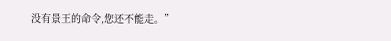没有景王的命令,您还不能走。”